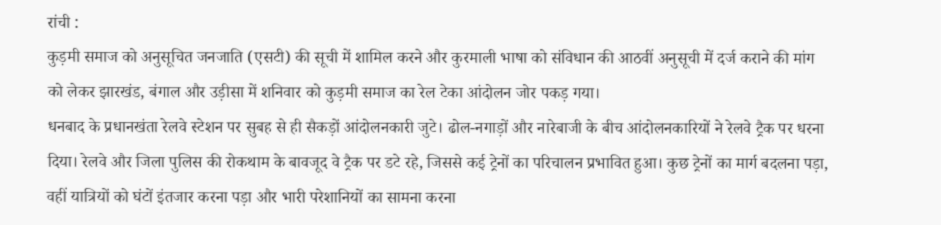रांची :
कुड़मी समाज को अनुसूचित जनजाति (एसटी) की सूची में शामिल करने और कुरमाली भाषा को संविधान की आठवीं अनुसूची में दर्ज कराने की मांग को लेकर झारखंड, बंगाल और उड़ीसा में शनिवार को कुड़मी समाज का रेल टेका आंदोलन जोर पकड़ गया।
धनबाद के प्रधानखंता रेलवे स्टेशन पर सुबह से ही सैकड़ों आंदोलनकारी जुटे। ढोल-नगाड़ों और नारेबाजी के बीच आंदोलनकारियों ने रेलवे ट्रैक पर धरना दिया। रेलवे और जिला पुलिस की रोकथाम के बावजूद वे ट्रैक पर डटे रहे, जिससे कई ट्रेनों का परिचालन प्रभावित हुआ। कुछ ट्रेनों का मार्ग बदलना पड़ा, वहीं यात्रियों को घंटों इंतजार करना पड़ा और भारी परेशानियों का सामना करना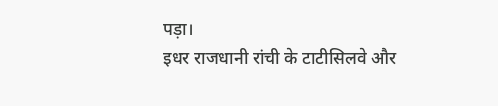पड़ा।
इधर राजधानी रांची के टाटीसिलवे और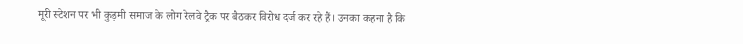मूरी स्टेशन पर भी कुड़मी समाज के लोग रेलवे ट्रैक पर बैठकर विरोध दर्ज कर रहे हैं। उनका कहना है कि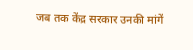जब तक केंद्र सरकार उनकी मांगें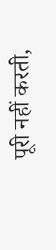पूरी नहीं करती,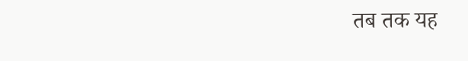तब तक यह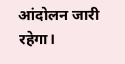आंदोलन जारी रहेगा।